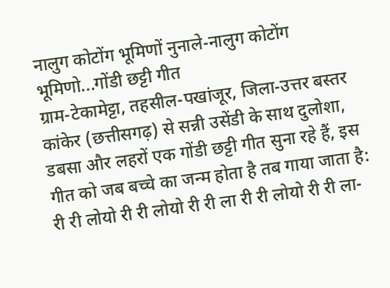नालुग कोटोंग भूमिणों नुनाले-नालुग कोटोंग भूमिणो...गोंडी छट्टी गीत
ग्राम-टेकामेट्टा, तहसील-पखांजूर, जिला-उत्तर बस्तर कांकेर (छत्तीसगढ़) से सन्नी उसेंडी के साथ दुलोशा, डबसा और लहरों एक गोंडी छट्टी गीत सुना रहे हैं, इस गीत को जब बच्चे का जन्म होता है तब गाया जाता है:
री री लोयो री री लोयो री री ला री री लोयो री री ला-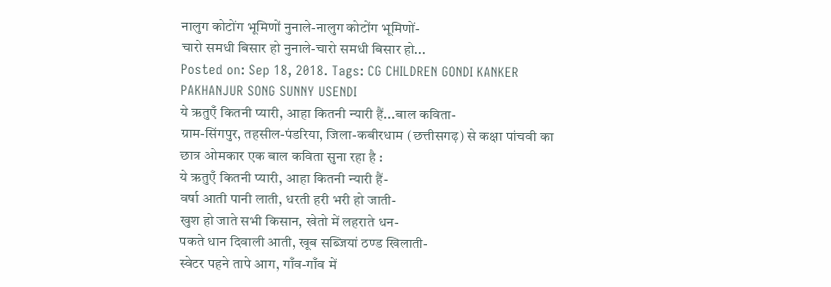नालुग कोटोंग भूमिणों नुनाले-नालुग कोटोंग भूमिणों-
चारो समधी बिसार हो नुनाले-चारो समधी बिसार हो...
Posted on: Sep 18, 2018. Tags: CG CHILDREN GONDI KANKER PAKHANJUR SONG SUNNY USENDI
ये ऋतुएँ कितनी प्यारी, आहा कितनी न्यारी हैं...बाल कविता-
ग्राम-सिंगपुर, तहसील-पंडरिया, जिला-कबीरधाम (छत्तीसगढ़) से कक्षा पांचवी का छात्र ओमकार एक बाल कविता सुना रहा है :
ये ऋतुएँ कितनी प्यारी, आहा कितनी न्यारी हैं-
वर्षा आती पानी लाती, धरती हरी भरी हो जाती-
खुश हो जाते सभी किसान, खेतो में लहराते धन-
पकते धान दिवाली आती, खूब सब्जियां ठण्ड खिलाती-
स्वेटर पहने तापे आग, गाँव-गाँव में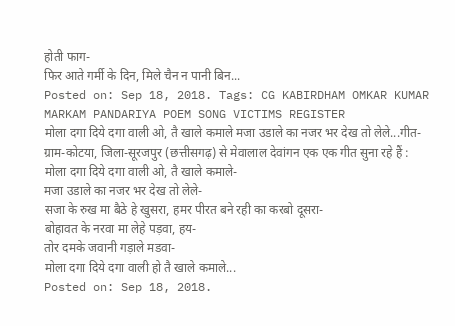होती फाग-
फिर आते गर्मी के दिन, मिले चैन न पानी बिन...
Posted on: Sep 18, 2018. Tags: CG KABIRDHAM OMKAR KUMAR MARKAM PANDARIYA POEM SONG VICTIMS REGISTER
मोला दगा दिये दगा वाली ओ, तै खाले कमाले मजा उडाले का नजर भर देख तो लेले...गीत-
ग्राम-कोटया, जिला-सूरजपुर (छत्तीसगढ़) से मेवालाल देवांगन एक एक गीत सुना रहे हैं :
मोला दगा दिये दगा वाली ओ, तै खाले कमाले-
मजा उडाले का नजर भर देख तो लेले-
सजा के रुख मा बैठे हे खुसरा, हमर पीरत बने रही का करबो दूसरा-
बोहावत के नरवा मा लेहे पड़वा, हय-
तोर दमके जवानी गड़ाले मडवा-
मोला दगा दिये दगा वाली हो तै खाले कमाले...
Posted on: Sep 18, 2018.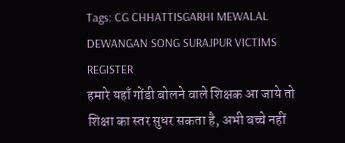Tags: CG CHHATTISGARHI MEWALAL DEWANGAN SONG SURAJPUR VICTIMS REGISTER
हमारे यहाँ गोंडी बोलने वाले शिक्षक आ जाये तो शिक्षा का स्तर सुधर सकता है, अभी बच्चे नहीं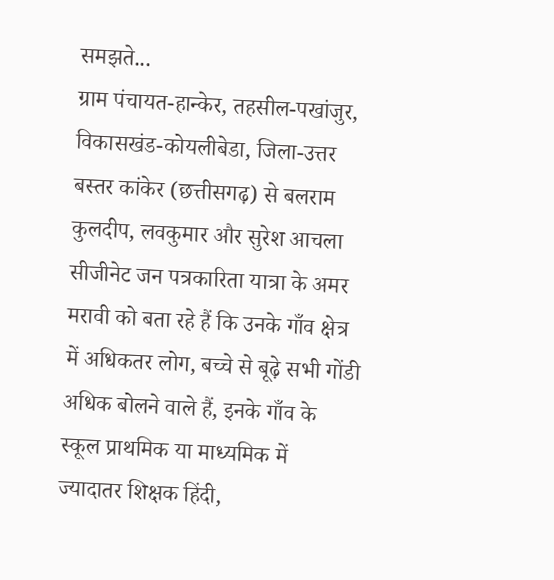समझते...
ग्राम पंचायत-हान्केर, तहसील-पखांजुर, विकासखंड-कोयलीबेडा, जिला-उत्तर बस्तर कांकेर (छत्तीसगढ़) से बलराम कुलदीप, लवकुमार और सुरेश आचला सीजीनेट जन पत्रकारिता यात्रा के अमर मरावी को बता रहे हैं कि उनके गाँव क्षेत्र में अधिकतर लोग, बच्चे से बूढ़े सभी गोंडी अधिक बोलने वाले हैं, इनके गाँव के स्कूल प्राथमिक या माध्यमिक में ज्यादातर शिक्षक हिंदी,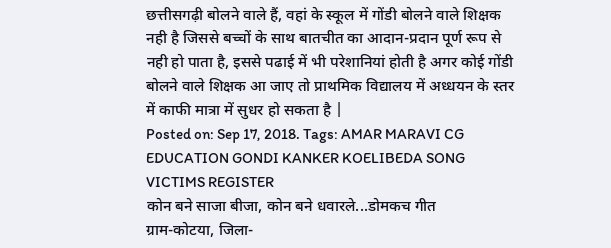छत्तीसगढ़ी बोलने वाले हैं, वहां के स्कूल में गोंडी बोलने वाले शिक्षक नही है जिससे बच्चों के साथ बातचीत का आदान-प्रदान पूर्ण रूप से नही हो पाता है, इससे पढाई में भी परेशानियां होती है अगर कोई गोंडी बोलने वाले शिक्षक आ जाए तो प्राथमिक विद्यालय में अध्धयन के स्तर में काफी मात्रा में सुधर हो सकता है |
Posted on: Sep 17, 2018. Tags: AMAR MARAVI CG EDUCATION GONDI KANKER KOELIBEDA SONG VICTIMS REGISTER
कोन बने साजा बीजा, कोन बने धवारले...डोमकच गीत
ग्राम-कोटया, जिला-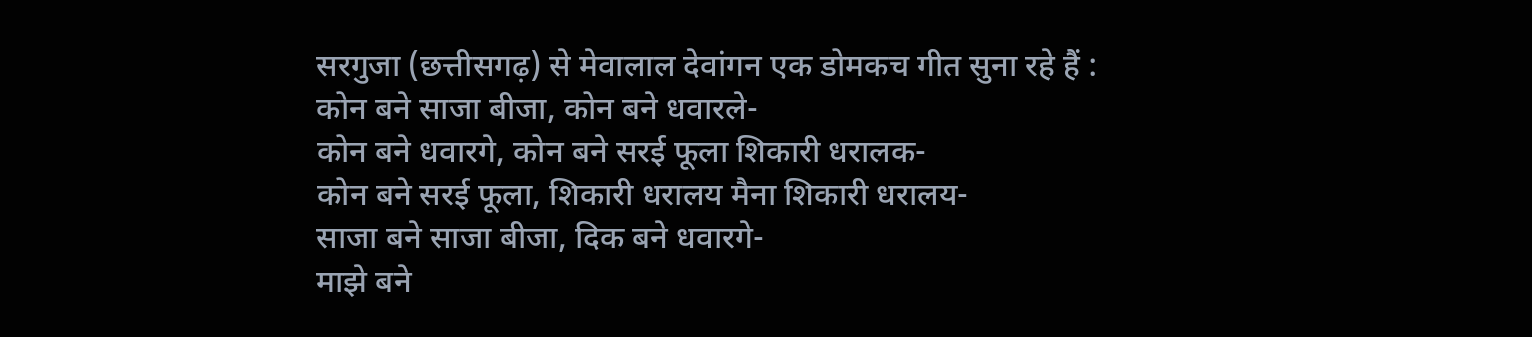सरगुजा (छत्तीसगढ़) से मेवालाल देवांगन एक डोमकच गीत सुना रहे हैं :
कोन बने साजा बीजा, कोन बने धवारले-
कोन बने धवारगे, कोन बने सरई फूला शिकारी धरालक-
कोन बने सरई फूला, शिकारी धरालय मैना शिकारी धरालय-
साजा बने साजा बीजा, दिक बने धवारगे-
माझे बने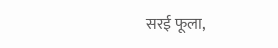सरई फूला,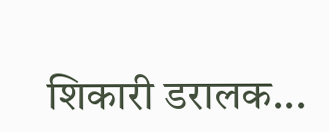शिकारी डरालक...